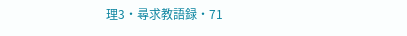理3・尋求教語録・71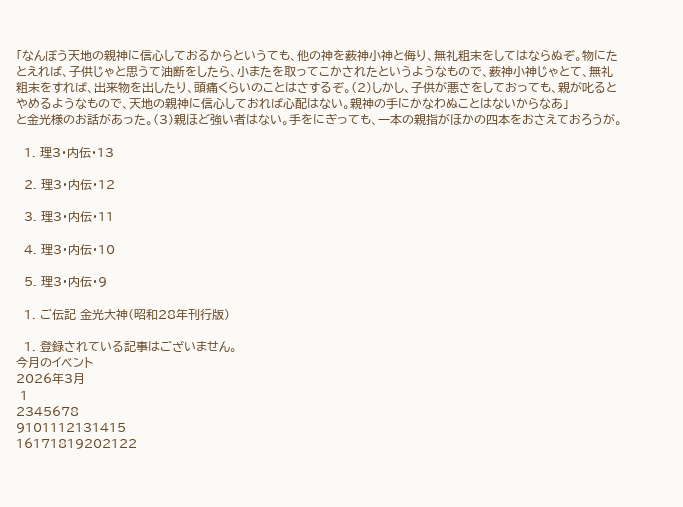「なんぼう天地の親神に信心しておるからというても、他の神を薮神小神と侮り、無礼粗末をしてはならぬぞ。物にたとえれば、子供じゃと思うて油断をしたら、小またを取ってこかされたというようなもので、薮神小神じゃとて、無礼粗末をすれば、出来物を出したり、頭痛くらいのことはさするぞ。(2)しかし、子供が悪さをしておっても、親が叱るとやめるようなもので、天地の親神に信心しておれば心配はない。親神の手にかなわぬことはないからなあ」
と金光様のお話があった。(3)親ほど強い者はない。手をにぎっても、一本の親指がほかの四本をおさえておろうが。

  1. 理3・内伝・13

  2. 理3・内伝・12

  3. 理3・内伝・11

  4. 理3・内伝・10

  5. 理3・内伝・9

  1. ご伝記 金光大神(昭和28年刊行版)

  1. 登録されている記事はございません。
今月のイベント
2026年3月
 1
2345678
9101112131415
16171819202122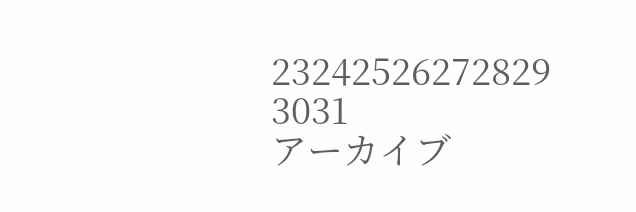23242526272829
3031
アーカイブ